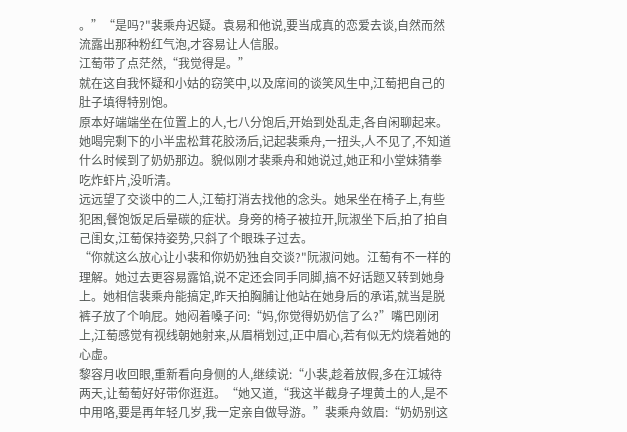。”“是吗?"裴乘舟迟疑。袁易和他说,要当成真的恋爱去谈,自然而然流露出那种粉红气泡,才容易让人信服。
江萄带了点茫然,“我觉得是。”
就在这自我怀疑和小姑的窃笑中,以及席间的谈笑风生中,江萄把自己的肚子填得特别饱。
原本好端端坐在位置上的人,七八分饱后,开始到处乱走,各自闲聊起来。她喝完剩下的小半盅松茸花胶汤后,记起裴乘舟,一扭头,人不见了,不知道什么时候到了奶奶那边。貌似刚才裴乘舟和她说过,她正和小堂妹猜拳吃炸虾片,没听清。
远远望了交谈中的二人,江萄打消去找他的念头。她呆坐在椅子上,有些犯困,餐饱饭足后晕碳的症状。身旁的椅子被拉开,阮淑坐下后,拍了拍自己闺女,江萄保持姿势,只斜了个眼珠子过去。
“你就这么放心让小裴和你奶奶独自交谈?"阮淑问她。江萄有不一样的理解。她过去更容易露馅,说不定还会同手同脚,搞不好话题又转到她身上。她相信裴乘舟能搞定,昨天拍胸脯让他站在她身后的承诺,就当是脱裤子放了个响屁。她闷着嗓子问:“妈,你觉得奶奶信了么?”嘴巴刚闭上,江萄感觉有视线朝她射来,从眉梢划过,正中眉心,若有似无灼烧着她的心虚。
黎容月收回眼,重新看向身侧的人,继续说:“小裴,趁着放假,多在江城待两天,让萄萄好好带你逛逛。“她又道,“我这半截身子埋黄土的人,是不中用咯,要是再年轻几岁,我一定亲自做导游。”裴乘舟敛眉:“奶奶别这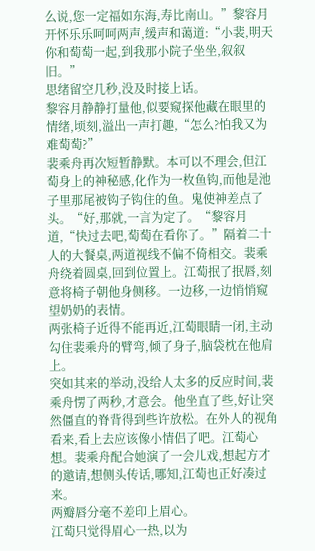么说,您一定福如东海,寿比南山。”黎容月开怀乐乐呵呵两声,缓声和蔼道:“小裴,明天你和萄萄一起,到我那小院子坐坐,叙叙旧。”
思绪留空几秒,没及时接上话。
黎容月静静打量他,似要窥探他藏在眼里的情绪,顷刻,溢出一声打趣,“怎么?怕我又为难萄萄?”
裴乘舟再次短暂静默。本可以不理会,但江萄身上的神秘感,化作为一枚鱼钩,而他是池子里那尾被钩子钩住的鱼。鬼使神差点了头。“好,那就,一言为定了。“黎容月道,“快过去吧,萄萄在看你了。”隔着二十人的大餐桌,两道视线不偏不倚相交。裴乘舟绕着圆桌,回到位置上。江萄抿了抿唇,刻意将椅子朝他身侧移。一边移,一边悄悄窥望奶奶的表情。
两张椅子近得不能再近,江萄眼睛一闭,主动勾住裴乘舟的臂弯,倾了身子,脑袋枕在他肩上。
突如其来的举动,没给人太多的反应时间,裴乘舟愣了两秒,才意会。他坐直了些,好让突然僵直的脊背得到些许放松。在外人的视角看来,看上去应该像小情侣了吧。江萄心想。裴乘舟配合她演了一会儿戏,想起方才的邀请,想侧头传话,哪知,江萄也正好凑过来。
两瓣唇分毫不差印上眉心。
江萄只觉得眉心一热,以为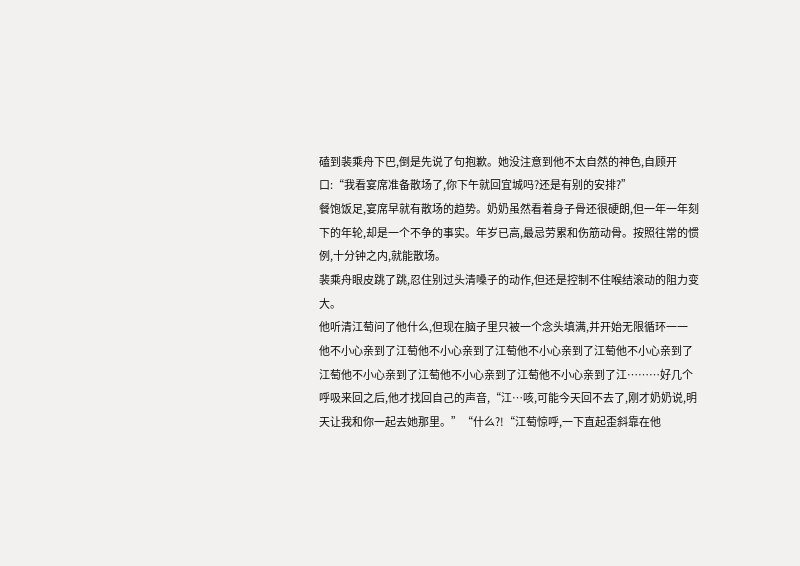磕到裴乘舟下巴,倒是先说了句抱歉。她没注意到他不太自然的神色,自顾开口:“我看宴席准备散场了,你下午就回宜城吗?还是有别的安排?”
餐饱饭足,宴席早就有散场的趋势。奶奶虽然看着身子骨还很硬朗,但一年一年刻下的年轮,却是一个不争的事实。年岁已高,最忌劳累和伤筋动骨。按照往常的惯例,十分钟之内,就能散场。
裴乘舟眼皮跳了跳,忍住别过头清嗓子的动作,但还是控制不住喉结滚动的阻力变大。
他听清江萄问了他什么,但现在脑子里只被一个念头填满,并开始无限循环一一
他不小心亲到了江萄他不小心亲到了江萄他不小心亲到了江萄他不小心亲到了江萄他不小心亲到了江萄他不小心亲到了江萄他不小心亲到了江………好几个呼吸来回之后,他才找回自己的声音,“江…咳,可能今天回不去了,刚才奶奶说,明天让我和你一起去她那里。”“什么?!“江萄惊呼,一下直起歪斜靠在他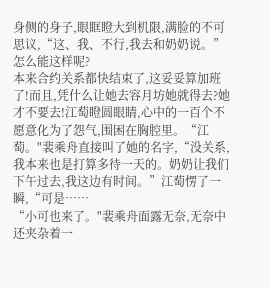身侧的身子,眼眶瞪大到机限,满脸的不可思议,“这、我、不行,我去和奶奶说。”怎么能这样呢?
本来合约关系都快结束了,这妥妥算加班了!而且,凭什么让她去容月坊她就得去?她才不要去!江萄瞪圆眼睛,心中的一百个不愿意化为了怨气,围困在胸腔里。“江萄。"裴乘舟直接叫了她的名字,“没关系,我本来也是打算多待一天的。奶奶让我们下午过去,我这边有时间。”江萄愣了一瞬,“可是……
“小可也来了。"裴乘舟面露无奈,无奈中还夹杂着一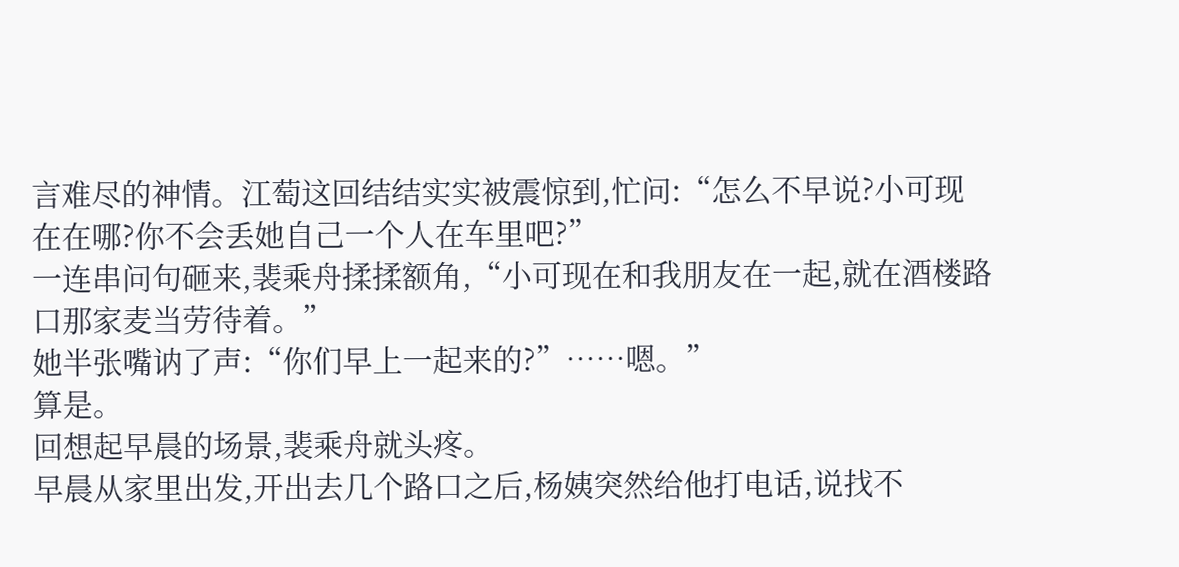言难尽的神情。江萄这回结结实实被震惊到,忙问:“怎么不早说?小可现在在哪?你不会丢她自己一个人在车里吧?”
一连串问句砸来,裴乘舟揉揉额角,“小可现在和我朋友在一起,就在酒楼路口那家麦当劳待着。”
她半张嘴讷了声:“你们早上一起来的?”……嗯。”
算是。
回想起早晨的场景,裴乘舟就头疼。
早晨从家里出发,开出去几个路口之后,杨姨突然给他打电话,说找不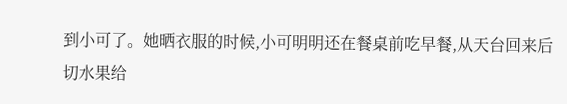到小可了。她晒衣服的时候,小可明明还在餐桌前吃早餐,从天台回来后切水果给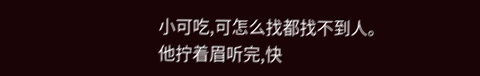小可吃,可怎么找都找不到人。
他拧着眉听完,快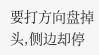要打方向盘掉头,侧边却停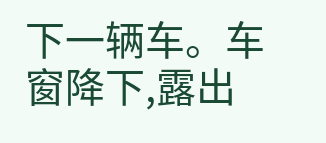下一辆车。车窗降下,露出